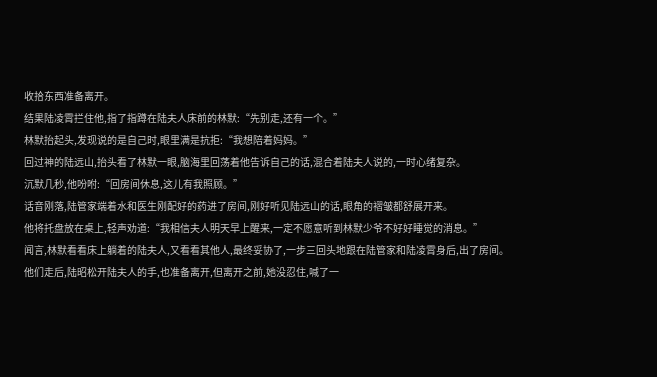收拾东西准备离开。
结果陆凌霄拦住他,指了指蹲在陆夫人床前的林默:“先别走,还有一个。”
林默抬起头,发现说的是自己时,眼里满是抗拒:“我想陪着妈妈。”
回过神的陆远山,抬头看了林默一眼,脑海里回荡着他告诉自己的话,混合着陆夫人说的,一时心绪复杂。
沉默几秒,他吩咐:“回房间休息,这儿有我照顾。”
话音刚落,陆管家端着水和医生刚配好的药进了房间,刚好听见陆远山的话,眼角的褶皱都舒展开来。
他将托盘放在桌上,轻声劝道:“我相信夫人明天早上醒来,一定不愿意听到林默少爷不好好睡觉的消息。”
闻言,林默看看床上躺着的陆夫人,又看看其他人,最终妥协了,一步三回头地跟在陆管家和陆凌霄身后,出了房间。
他们走后,陆昭松开陆夫人的手,也准备离开,但离开之前,她没忍住,喊了一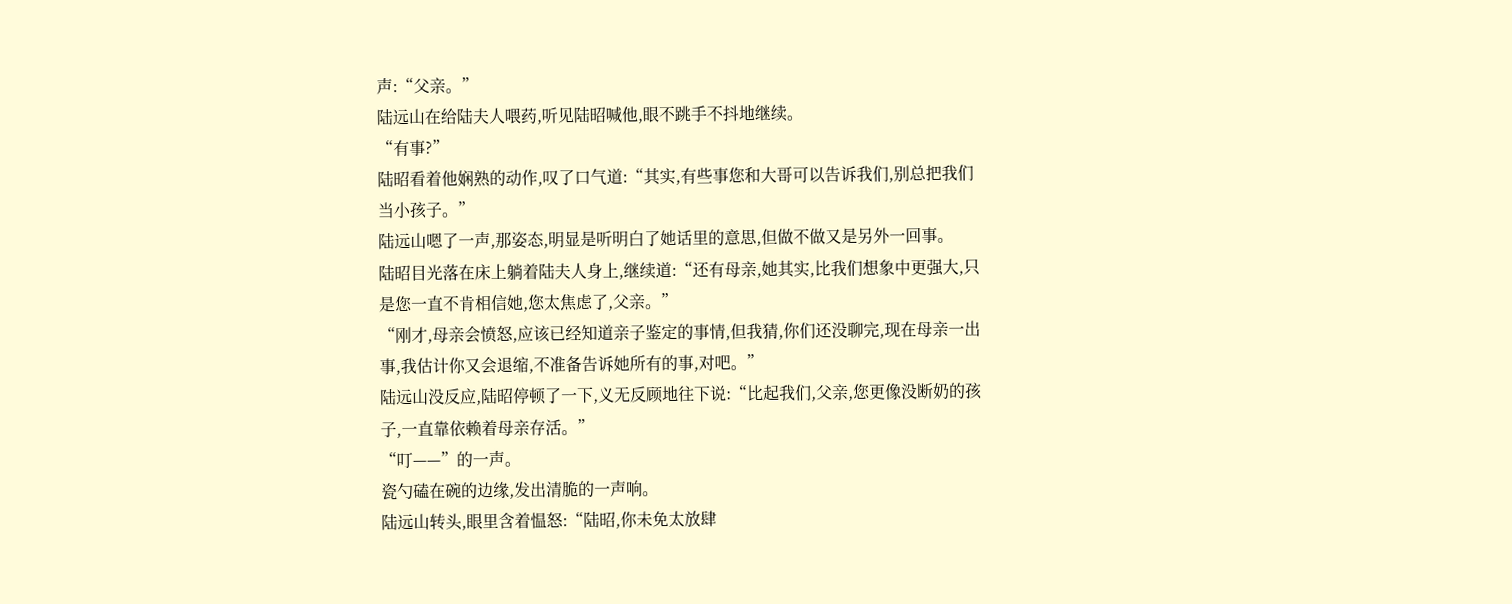声:“父亲。”
陆远山在给陆夫人喂药,听见陆昭喊他,眼不跳手不抖地继续。
“有事?”
陆昭看着他娴熟的动作,叹了口气道:“其实,有些事您和大哥可以告诉我们,别总把我们当小孩子。”
陆远山嗯了一声,那姿态,明显是听明白了她话里的意思,但做不做又是另外一回事。
陆昭目光落在床上躺着陆夫人身上,继续道:“还有母亲,她其实,比我们想象中更强大,只是您一直不肯相信她,您太焦虑了,父亲。”
“刚才,母亲会愤怒,应该已经知道亲子鉴定的事情,但我猜,你们还没聊完,现在母亲一出事,我估计你又会退缩,不准备告诉她所有的事,对吧。”
陆远山没反应,陆昭停顿了一下,义无反顾地往下说:“比起我们,父亲,您更像没断奶的孩子,一直靠依赖着母亲存活。”
“叮——”的一声。
瓷勺磕在碗的边缘,发出清脆的一声响。
陆远山转头,眼里含着愠怒:“陆昭,你未免太放肆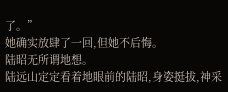了。”
她确实放肆了一回,但她不后悔。
陆昭无所谓地想。
陆远山定定看着地眼前的陆昭,身姿挺拔,神采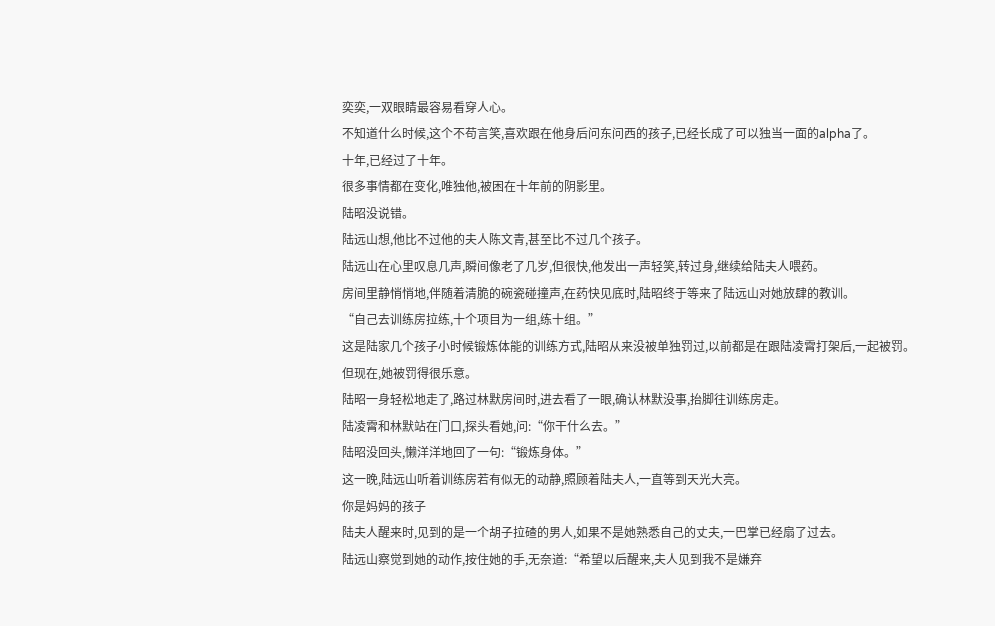奕奕,一双眼睛最容易看穿人心。
不知道什么时候,这个不苟言笑,喜欢跟在他身后问东问西的孩子,已经长成了可以独当一面的alpha了。
十年,已经过了十年。
很多事情都在变化,唯独他,被困在十年前的阴影里。
陆昭没说错。
陆远山想,他比不过他的夫人陈文青,甚至比不过几个孩子。
陆远山在心里叹息几声,瞬间像老了几岁,但很快,他发出一声轻笑,转过身,继续给陆夫人喂药。
房间里静悄悄地,伴随着清脆的碗瓷碰撞声,在药快见底时,陆昭终于等来了陆远山对她放肆的教训。
“自己去训练房拉练,十个项目为一组,练十组。”
这是陆家几个孩子小时候锻炼体能的训练方式,陆昭从来没被单独罚过,以前都是在跟陆凌霄打架后,一起被罚。
但现在,她被罚得很乐意。
陆昭一身轻松地走了,路过林默房间时,进去看了一眼,确认林默没事,抬脚往训练房走。
陆凌霄和林默站在门口,探头看她,问:“你干什么去。”
陆昭没回头,懒洋洋地回了一句:“锻炼身体。”
这一晚,陆远山听着训练房若有似无的动静,照顾着陆夫人,一直等到天光大亮。
你是妈妈的孩子
陆夫人醒来时,见到的是一个胡子拉碴的男人,如果不是她熟悉自己的丈夫,一巴掌已经扇了过去。
陆远山察觉到她的动作,按住她的手,无奈道:“希望以后醒来,夫人见到我不是嫌弃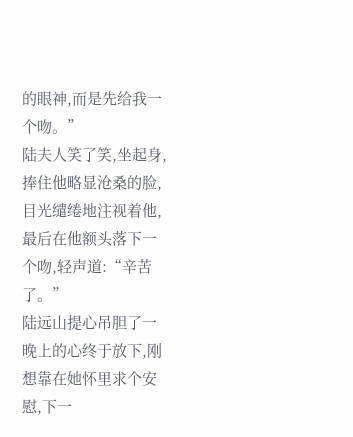的眼神,而是先给我一个吻。”
陆夫人笑了笑,坐起身,捧住他略显沧桑的脸,目光缱绻地注视着他,最后在他额头落下一个吻,轻声道:“辛苦了。”
陆远山提心吊胆了一晚上的心终于放下,刚想靠在她怀里求个安慰,下一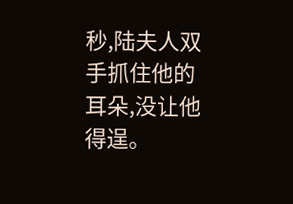秒,陆夫人双手抓住他的耳朵,没让他得逞。